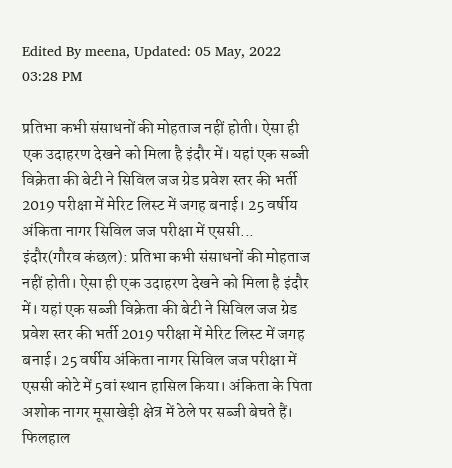Edited By meena, Updated: 05 May, 2022 03:28 PM

प्रतिभा कभी संसाधनों की मोहताज नहीं होती। ऐसा ही एक उदाहरण देखने को मिला है इंदौर में। यहां एक सब्जी विक्रेता की बेटी ने सिविल जज ग्रेड प्रवेश स्तर की भर्ती 2019 परीक्षा में मेरिट लिस्ट में जगह बनाई। 25 वर्षीय अंकिता नागर सिविल जज परीक्षा में एससी...
इंदौर(गौरव कंछल): प्रतिभा कभी संसाधनों की मोहताज नहीं होती। ऐसा ही एक उदाहरण देखने को मिला है इंदौर में। यहां एक सब्जी विक्रेता की बेटी ने सिविल जज ग्रेड प्रवेश स्तर की भर्ती 2019 परीक्षा में मेरिट लिस्ट में जगह बनाई। 25 वर्षीय अंकिता नागर सिविल जज परीक्षा में एससी कोटे में 5वां स्थान हासिल किया। अंकिता के पिता अशोक नागर मूसाखेड़ी क्षेत्र में ठेले पर सब्जी बेचते हैं। फिलहाल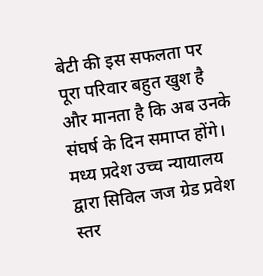बेटी की इस सफलता पर पूरा परिवार बहुत खुश है और मानता है कि अब उनके संघर्ष के दिन समाप्त होंगे।
मध्य प्रदेश उच्च न्यायालय द्वारा सिविल जज ग्रेड प्रवेश स्तर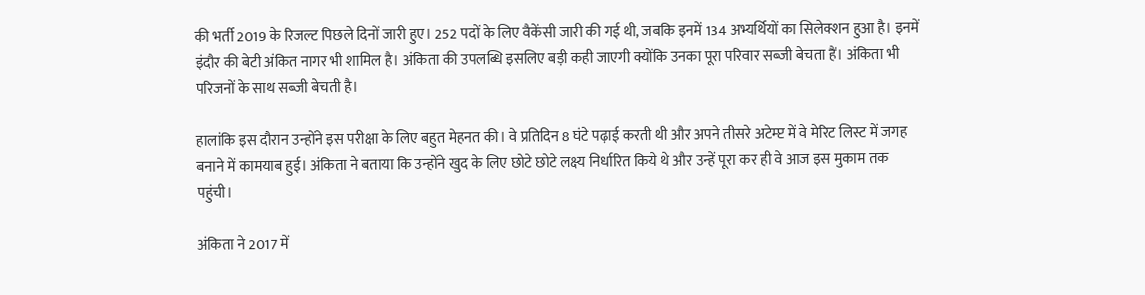की भर्ती 2019 के रिजल्ट पिछले दिनों जारी हुए। 252 पदों के लिए वैकेंसी जारी की गई थी, जबकि इनमें 134 अभ्यर्थियों का सिलेक्शन हुआ है। इनमें इंदौर की बेटी अंकित नागर भी शामिल है। अंकिता की उपलब्धि इसलिए बड़ी कही जाएगी क्योंकि उनका पूरा परिवार सब्जी बेचता हैं। अंकिता भी परिजनों के साथ सब्जी बेचती है।

हालांकि इस दौरान उन्होंने इस परीक्षा के लिए बहुत मेहनत की। वे प्रतिदिन 8 घंटे पढ़ाई करती थी और अपने तीसरे अटेम्प्ट में वे मेरिट लिस्ट में जगह बनाने में कामयाब हुई। अंकिता ने बताया कि उन्होंने खुद के लिए छोटे छोटे लक्ष्य निर्धारित किये थे और उन्हें पूरा कर ही वे आज इस मुकाम तक पहुंची।

अंकिता ने 2017 में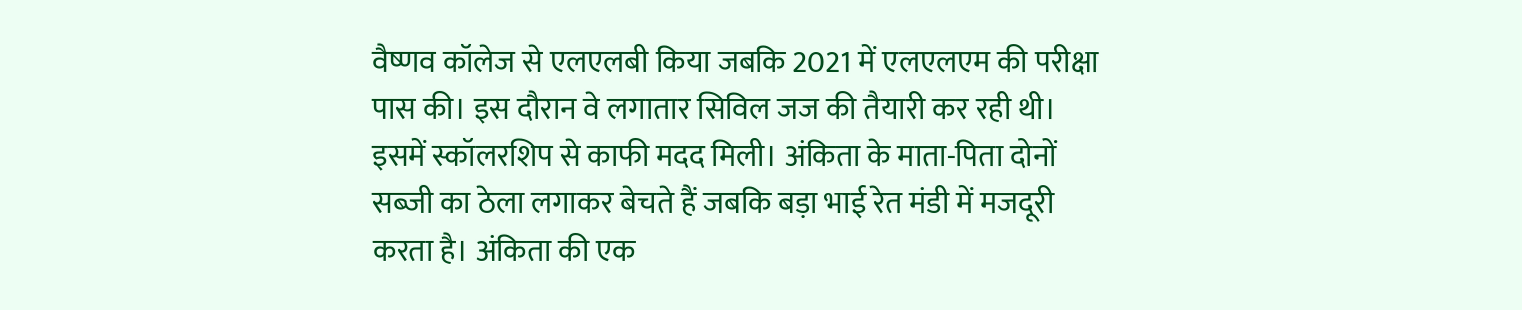वैष्णव कॉलेज से एलएलबी किया जबकि 2021 में एलएलएम की परीक्षा पास की। इस दौरान वे लगातार सिविल जज की तैयारी कर रही थी। इसमें स्कॉलरशिप से काफी मदद मिली। अंकिता के माता-पिता दोनों सब्जी का ठेला लगाकर बेचते हैं जबकि बड़ा भाई रेत मंडी में मजदूरी करता है। अंकिता की एक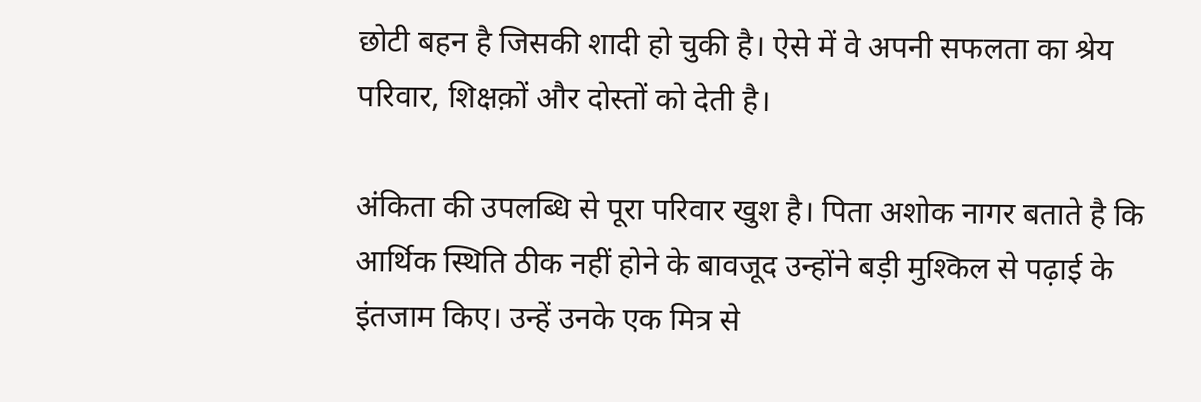छोटी बहन है जिसकी शादी हो चुकी है। ऐसे में वे अपनी सफलता का श्रेय परिवार, शिक्षक़ों और दोस्तों को देती है।

अंकिता की उपलब्धि से पूरा परिवार खुश है। पिता अशोक नागर बताते है कि आर्थिक स्थिति ठीक नहीं होने के बावजूद उन्होंने बड़ी मुश्किल से पढ़ाई के इंतजाम किए। उन्हें उनके एक मित्र से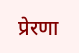प्रेरणा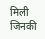मिली जिनकी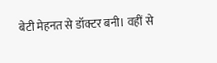बेटी मेहनत से डॉक्टर बनी। वहीं से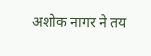अशोक नागर ने तय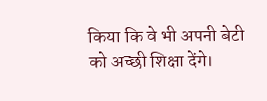किया कि वे भी अपनी बेटी को अच्छी शिक्षा देंगे।